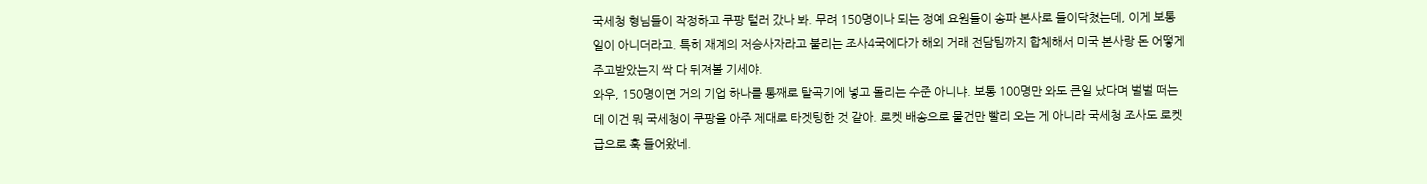국세청 형님들이 작정하고 쿠팡 털러 갔나 봐. 무려 150명이나 되는 정예 요원들이 송파 본사로 들이닥쳤는데, 이게 보통 일이 아니더라고. 특히 재계의 저승사자라고 불리는 조사4국에다가 해외 거래 전담팀까지 합체해서 미국 본사랑 돈 어떻게 주고받았는지 싹 다 뒤져볼 기세야.
와우, 150명이면 거의 기업 하나를 통째로 탈곡기에 넣고 돌리는 수준 아니냐. 보통 100명만 와도 큰일 났다며 벌벌 떠는데 이건 뭐 국세청이 쿠팡을 아주 제대로 타겟팅한 것 같아. 로켓 배송으로 물건만 빨리 오는 게 아니라 국세청 조사도 로켓급으로 훅 들어왔네.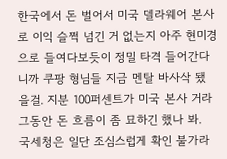한국에서 돈 벌어서 미국 델라웨어 본사로 이익 슬쩍 넘긴 거 없는지 아주 현미경으로 들여다보듯이 정밀 타격 들어간다니까 쿠팡 형님들 지금 멘탈 바사삭 됐을걸. 지분 100퍼센트가 미국 본사 거라 그동안 돈 흐름이 좀 묘하긴 했나 봐.
국세청은 일단 조심스럽게 확인 불가라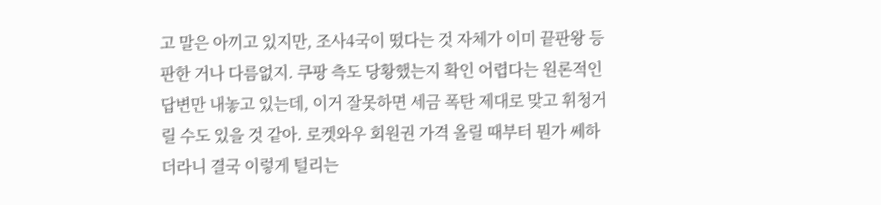고 말은 아끼고 있지만, 조사4국이 떴다는 것 자체가 이미 끝판왕 등판한 거나 다름없지. 쿠팡 측도 당황했는지 확인 어렵다는 원론적인 답변만 내놓고 있는데, 이거 잘못하면 세금 폭탄 제대로 맞고 휘청거릴 수도 있을 것 같아. 로켓와우 회원권 가격 올릴 때부터 뭔가 쎄하더라니 결국 이렇게 털리는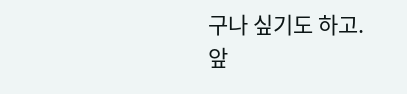구나 싶기도 하고. 앞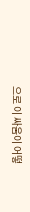으로 이 싸움이 어떻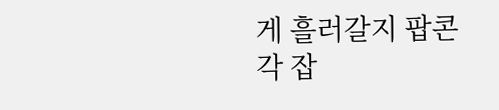게 흘러갈지 팝콘 각 잡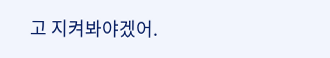고 지켜봐야겠어.